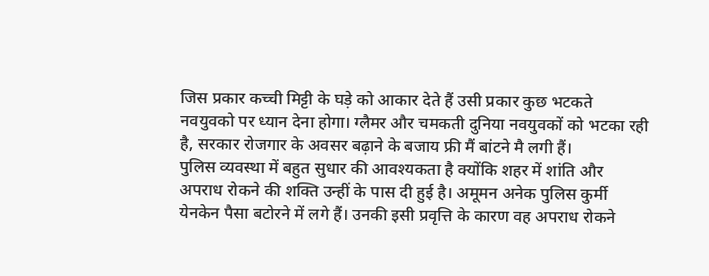जिस प्रकार कच्ची मिट्टी के घड़े को आकार देते हैं उसी प्रकार कुछ भटकते नवयुवको पर ध्यान देना होगा। ग्लैमर और चमकती दुनिया नवयुवकों को भटका रही है, सरकार रोजगार के अवसर बढ़ाने के बजाय फ्री मैं बांटने मै लगी हैं।
पुलिस व्यवस्था में बहुत सुधार की आवश्यकता है क्योंकि शहर में शांति और अपराध रोकने की शक्ति उन्हीं के पास दी हुई है। अमूमन अनेक पुलिस कुर्मी येनकेन पैसा बटोरने में लगे हैं। उनकी इसी प्रवृत्ति के कारण वह अपराध रोकने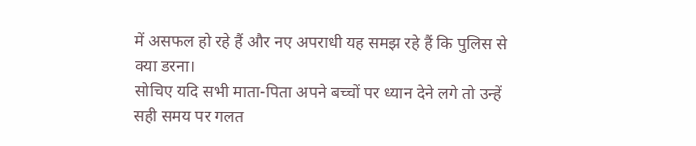में असफल हो रहे हैं और नए अपराधी यह समझ रहे हैं कि पुलिस से क्या डरना।
सोचिए यदि सभी माता-पिता अपने बच्चों पर ध्यान देने लगे तो उन्हें सही समय पर गलत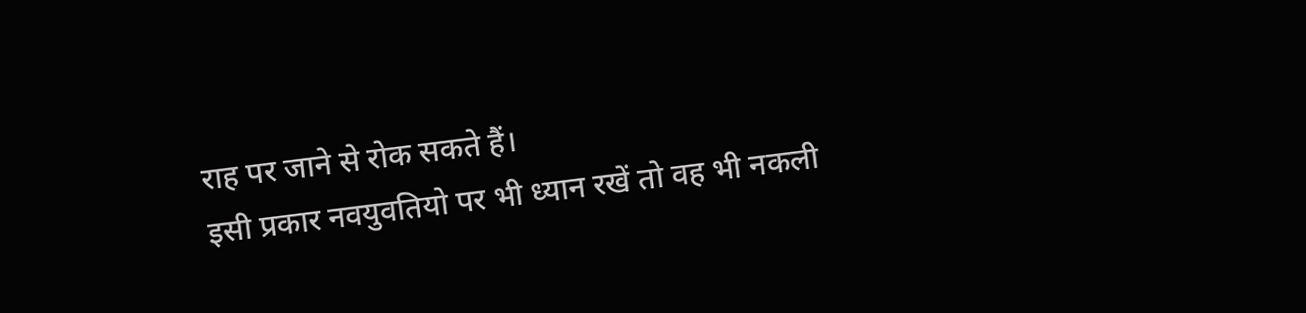राह पर जाने से रोक सकते हैं।
इसी प्रकार नवयुवतियो पर भी ध्यान रखें तो वह भी नकली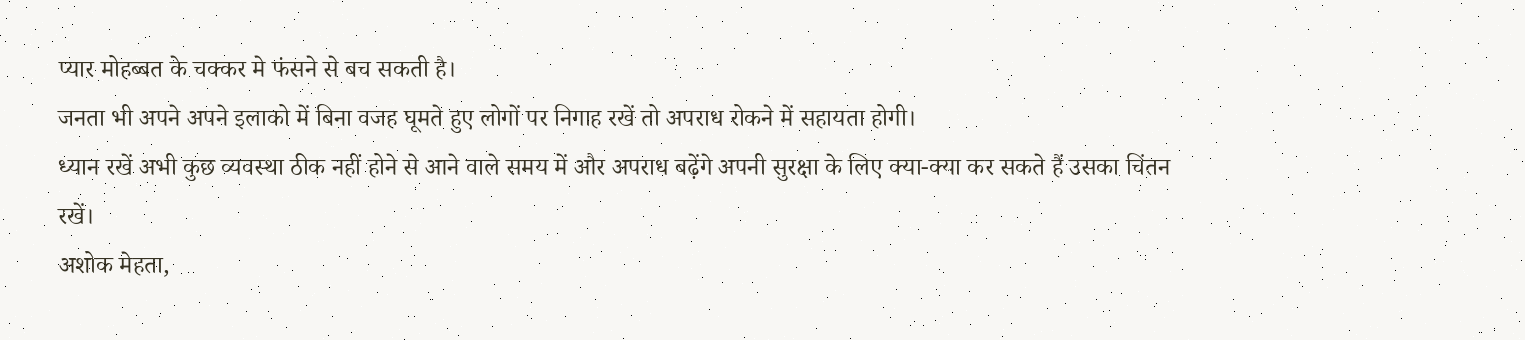प्यार मोहब्बत के चक्कर मे फंसने से बच सकती है।
जनता भी अपने अपने इलाको में बिना वजह घूमते हुए लोगों पर निगाह रखें तो अपराध रोकने में सहायता होगी।
ध्यान रखें अभी कुछ व्यवस्था ठीक नहीं होने से आने वाले समय में और अपराध बढ़ेंगे अपनी सुरक्षा के लिए क्या-क्या कर सकते हैं उसका चिंतन रखें।
अशोक मेहता,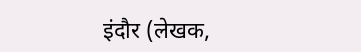इंदौर (लेखक,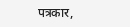पत्रकार,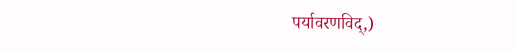पर्यावरणविद्,)